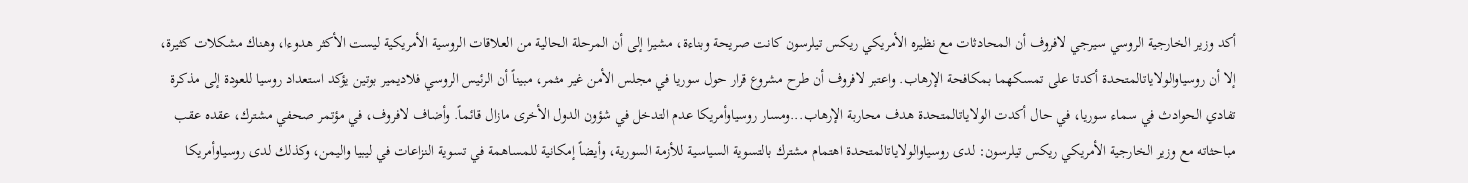أكد وزير الخارجية الروسي سيرجي لافروف أن المحادثات مع نظيره الأمريكي ريكس تيلرسون كانت صريحة وبناءة، مشيرا إلى أن المرحلة الحالية من العلاقات الروسية الأمريكية ليست الأكثر هدوءا، وهناك مشكلات كثيرة، إلا أن روسياوالولاياتالمتحدة أكدتا على تمسكهما بمكافحة الإرهاب. واعتبر لافروف أن طرح مشروع قرار حول سوريا في مجلس الأمن غير مثمر، مبيناً أن الرئيس الروسي فلاديمير بوتين يؤكد استعداد روسيا للعودة إلى مذكرة تفادي الحوادث في سماء سوريا، في حال أكدت الولاياتالمتحدة هدف محاربة الإرهاب...ومسار روسياوأمريكا عدم التدخل في شؤون الدول الأخرى مازال قائماً. وأضاف لافروف، في مؤتمر صحفي مشترك، عقده عقب مباحثاته مع وزير الخارجية الأمريكي ريكس تيلرسون: لدى روسياوالولاياتالمتحدة اهتمام مشترك بالتسوية السياسية للأزمة السورية، وأيضاً إمكانية للمساهمة في تسوية النزاعات في ليبيا واليمن، وكذلك لدى روسياوأمريكا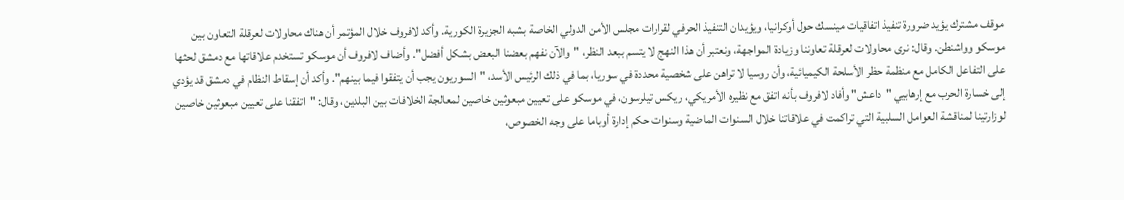موقف مشترك يؤيد ضرورة تنفيذ اتفاقيات مينسك حول أوكرانيا، ويؤيدان التنفيذ الحرفي لقرارات مجلس الأمن الدولي الخاصة بشبه الجزيرة الكورية. وأكد لافروف خلال المؤتمر أن هناك محاولات لعرقلة التعاون بين موسكو وواشنطن. وقال: نرى محاولات لعرقلة تعاوننا وزيادة المواجهة، ونعتبر أن هذا النهج لا يتسم ببعد النظر، "والآن نفهم بعضنا البعض بشكل أفضل". وأضاف لافروف أن موسكو تستخدم علاقاتها مع دمشق لحثها على التفاعل الكامل مع منظمة حظر الأسلحة الكيميائية، وأن روسيا لا تراهن على شخصية محددة في سوريا، بما في ذلك الرئيس الأسد، "السوريون يجب أن يتفقوا فيما بينهم". وأكد أن إسقاط النظام في دمشق قد يؤدي إلى خسارة الحرب مع إرهابيي "داعش" وأفاد لافروف بأنه اتفق مع نظيره الأمريكي، ريكس تيلرسون، في موسكو على تعيين مبعوثين خاصين لمعالجة الخلافات بين البلدين، وقال: "اتفقنا على تعيين مبعوثين خاصين لوزارتينا لمناقشة العوامل السلبية التي تراكمت في علاقاتنا خلال السنوات الماضية وسنوات حكم إدارة أوباما على وجه الخصوص،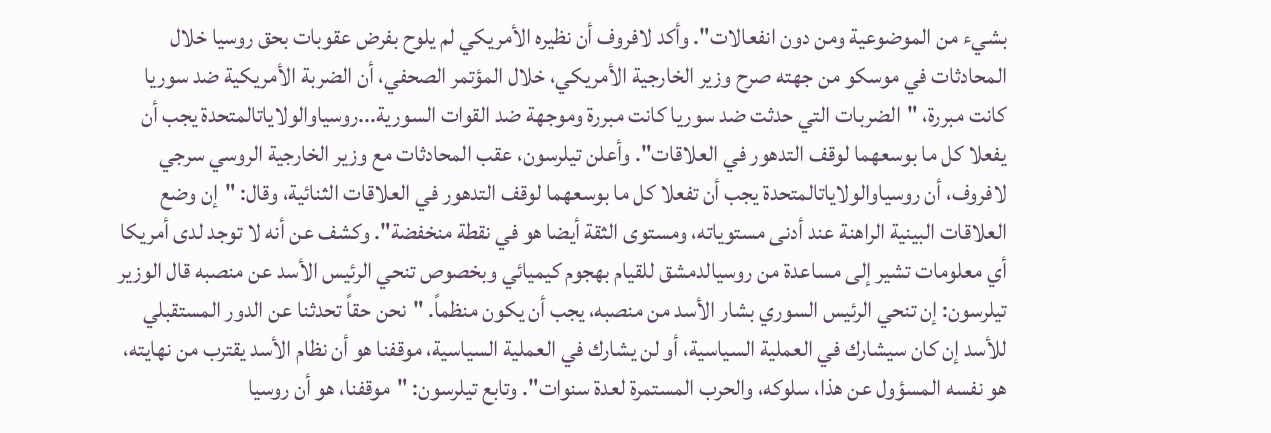بشيء من الموضوعية ومن دون انفعالات". وأكد لافروف أن نظيره الأمريكي لم يلوح بفرض عقوبات بحق روسيا خلال المحادثات في موسكو من جهته صرح وزير الخارجية الأمريكي، خلال المؤتمر الصحفي، أن الضربة الأمريكية ضد سوريا كانت مبررة، "الضربات التي حدثت ضد سوريا كانت مبررة وموجهة ضد القوات السورية...روسياوالولاياتالمتحدة يجب أن يفعلا كل ما بوسعهما لوقف التدهور في العلاقات". وأعلن تيلرسون، عقب المحادثات مع وزير الخارجية الروسي سرجي لافروف، أن روسياوالولاياتالمتحدة يجب أن تفعلا كل ما بوسعهما لوقف التدهور في العلاقات الثنائية، وقال: "إن وضع العلاقات البينية الراهنة عند أدنى مستوياته، ومستوى الثقة أيضا هو في نقطة منخفضة". وكشف عن أنه لا توجد لدى أمريكا أي معلومات تشير إلى مساعدة من روسيالدمشق للقيام بهجوم كيميائي وبخصوص تنحي الرئيس الأسد عن منصبه قال الوزير تيلرسون: إن تنحي الرئيس السوري بشار الأسد من منصبه، يجب أن يكون منظماً. "نحن حقاً تحدثنا عن الدور المستقبلي للأسد إن كان سيشارك في العملية السياسية، أو لن يشارك في العملية السياسية، موقفنا هو أن نظام الأسد يقترب من نهايته، هو نفسه المسؤول عن هذا، سلوكه، والحرب المستمرة لعدة سنوات". وتابع تيلرسون: "موقفنا، هو أن روسيا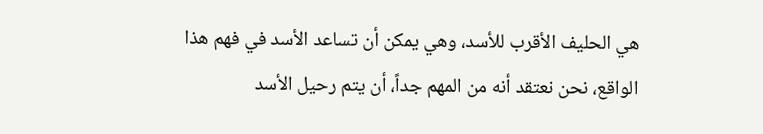هي الحليف الأقرب للأسد، وهي يمكن أن تساعد الأسد في فهم هذا الواقع، نحن نعتقد أنه من المهم جداً، أن يتم رحيل الأسد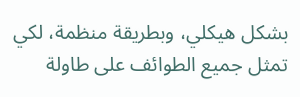بشكل هيكلي، وبطريقة منظمة، لكي تمثل جميع الطوائف على طاولة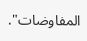المفاوضات".